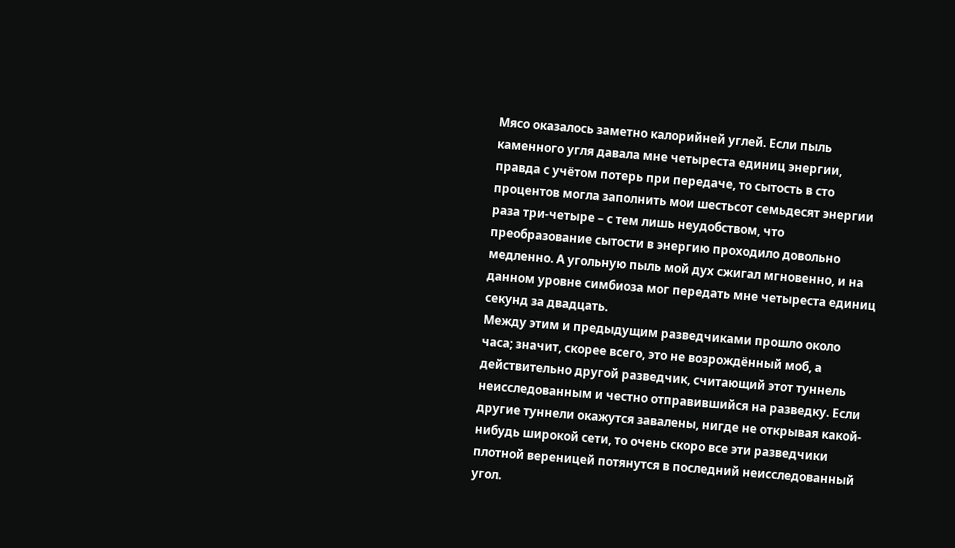Мясо оказалось заметно калорийней углей. Если пыль каменного угля давала мне четыреста единиц энергии, правда с учётом потерь при передаче, то сытость в сто процентов могла заполнить мои шестьсот семьдесят энергии раза три-четыре – с тем лишь неудобством, что преобразование сытости в энергию проходило довольно медленно. А угольную пыль мой дух сжигал мгновенно, и на данном уровне симбиоза мог передать мне четыреста единиц секунд за двадцать.
Между этим и предыдущим разведчиками прошло около часа; значит, скорее всего, это не возрождённый моб, а действительно другой разведчик, считающий этот туннель неисследованным и честно отправившийся на разведку. Если другие туннели окажутся завалены, нигде не открывая какой-нибудь широкой сети, то очень скоро все эти разведчики плотной вереницей потянутся в последний неисследованный угол.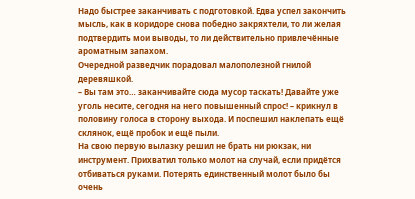Надо быстрее заканчивать с подготовкой. Едва успел закончить мысль, как в коридоре снова победно закряхтели, то ли желая подтвердить мои выводы, то ли действительно привлечённые ароматным запахом.
Очередной разведчик порадовал малополезной гнилой деревяшкой.
– Вы там это… заканчивайте сюда мусор таскать! Давайте уже уголь несите, сегодня на него повышенный спрос! – крикнул в половину голоса в сторону выхода. И поспешил наклепать ещё склянок, ещё пробок и ещё пыли.
На свою первую вылазку решил не брать ни рюкзак, ни инструмент. Прихватил только молот на случай, если придётся отбиваться руками. Потерять единственный молот было бы очень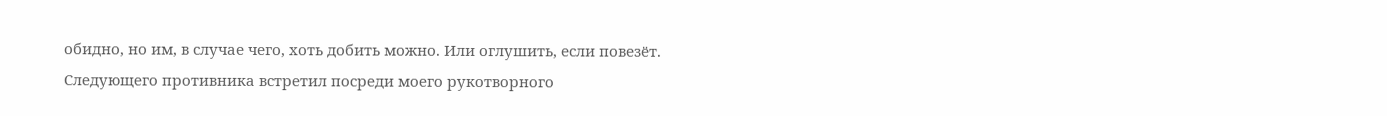обидно, но им, в случае чего, хоть добить можно. Или оглушить, если повезёт.
Следующего противника встретил посреди моего рукотворного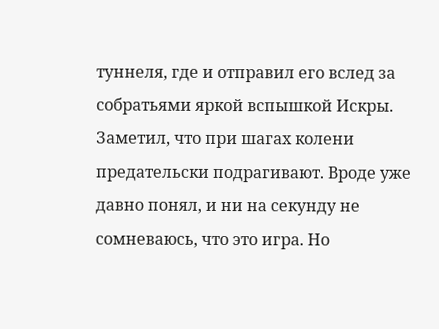туннеля, где и отправил его вслед за собратьями яркой вспышкой Искры. Заметил, что при шагах колени предательски подрагивают. Вроде уже давно понял, и ни на секунду не сомневаюсь, что это игра. Но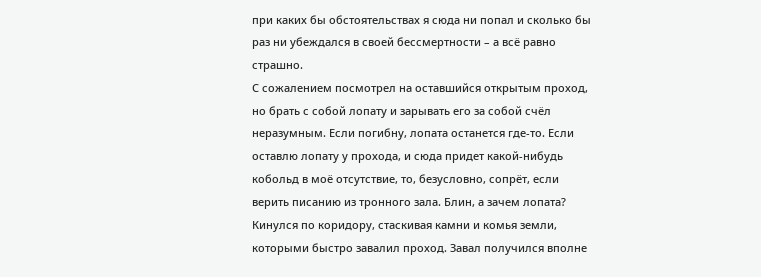при каких бы обстоятельствах я сюда ни попал и сколько бы раз ни убеждался в своей бессмертности – а всё равно страшно.
С сожалением посмотрел на оставшийся открытым проход, но брать с собой лопату и зарывать его за собой счёл неразумным. Если погибну, лопата останется где-то. Если оставлю лопату у прохода, и сюда придет какой-нибудь кобольд в моё отсутствие, то, безусловно, сопрёт, если верить писанию из тронного зала. Блин, а зачем лопата? Кинулся по коридору, стаскивая камни и комья земли, которыми быстро завалил проход. Завал получился вполне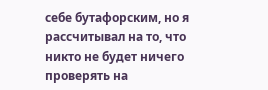себе бутафорским, но я рассчитывал на то, что никто не будет ничего проверять на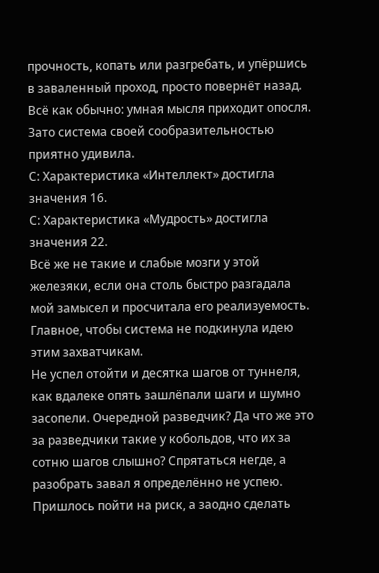прочность, копать или разгребать, и упёршись в заваленный проход, просто повернёт назад. Всё как обычно: умная мысля приходит опосля. Зато система своей сообразительностью приятно удивила.
С: Характеристика «Интеллект» достигла значения 16.
С: Характеристика «Мудрость» достигла значения 22.
Всё же не такие и слабые мозги у этой железяки, если она столь быстро разгадала мой замысел и просчитала его реализуемость. Главное, чтобы система не подкинула идею этим захватчикам.
Не успел отойти и десятка шагов от туннеля, как вдалеке опять зашлёпали шаги и шумно засопели. Очередной разведчик? Да что же это за разведчики такие у кобольдов, что их за сотню шагов слышно? Спрятаться негде, а разобрать завал я определённо не успею. Пришлось пойти на риск, а заодно сделать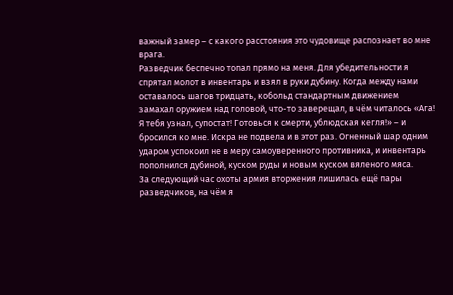важный замер – с какого расстояния это чудовище распознает во мне врага.
Разведчик беспечно топал прямо на меня. Для убедительности я спрятал молот в инвентарь и взял в руки дубину. Когда между нами оставалось шагов тридцать, кобольд стандартным движением замахал оружием над головой, что-то заверещал, в чём читалось «Ага! Я тебя узнал, супостат! Готовься к смерти, ублюдская кегля!» – и бросился ко мне. Искра не подвела и в этот раз. Огненный шар одним ударом успокоил не в меру самоуверенного противника, и инвентарь пополнился дубиной, куском руды и новым куском вяленого мяса.
За следующий час охоты армия вторжения лишилась ещё пары разведчиков, на чём я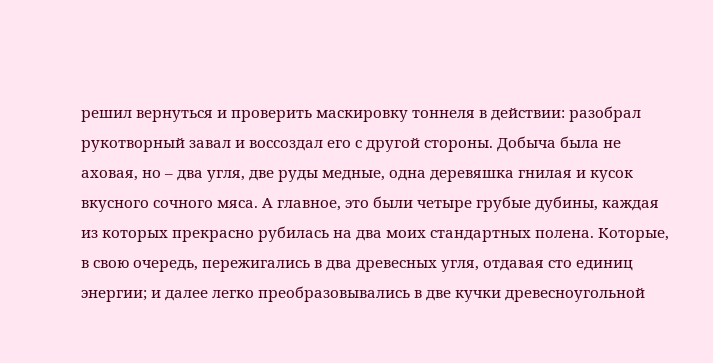решил вернуться и проверить маскировку тоннеля в действии: разобрал рукотворный завал и воссоздал его с другой стороны. Добыча была не аховая, но – два угля, две руды медные, одна деревяшка гнилая и кусок вкусного сочного мяса. А главное, это были четыре грубые дубины, каждая из которых прекрасно рубилась на два моих стандартных полена. Которые, в свою очередь, пережигались в два древесных угля, отдавая сто единиц энергии; и далее легко преобразовывались в две кучки древесноугольной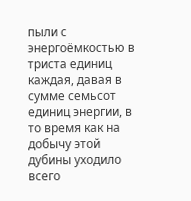пыли с энергоёмкостью в триста единиц каждая, давая в сумме семьсот единиц энергии, в то время как на добычу этой дубины уходило всего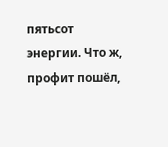пятьсот энергии. Что ж, профит пошёл,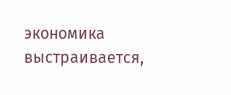экономика выстраивается,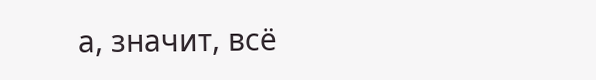а, значит, всё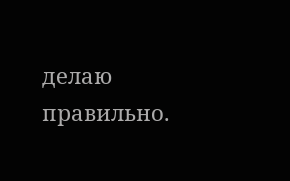делаю правильно.